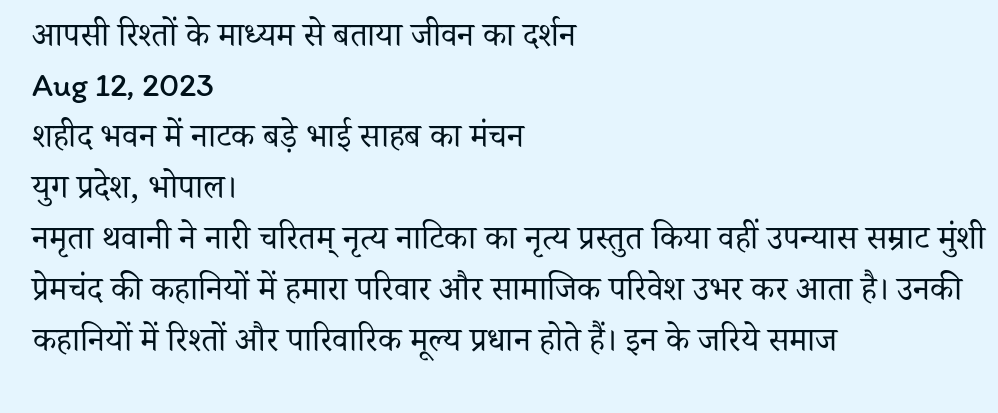आपसी रिश्तों के माध्यम से बताया जीवन का दर्शन
Aug 12, 2023
शहीद भवन में नाटक बड़े भाई साहब का मंचन
युग प्रदेश, भोपाल।
नमृता थवानी ने नारी चरितम् नृत्य नाटिका का नृत्य प्रस्तुत किया वहीं उपन्यास सम्राट मुंशी प्रेमचंद की कहानियों में हमारा परिवार और सामाजिक परिवेश उभर कर आता है। उनकी कहानियों में रिश्तों और पारिवारिक मूल्य प्रधान होते हैं। इन के जरिये समाज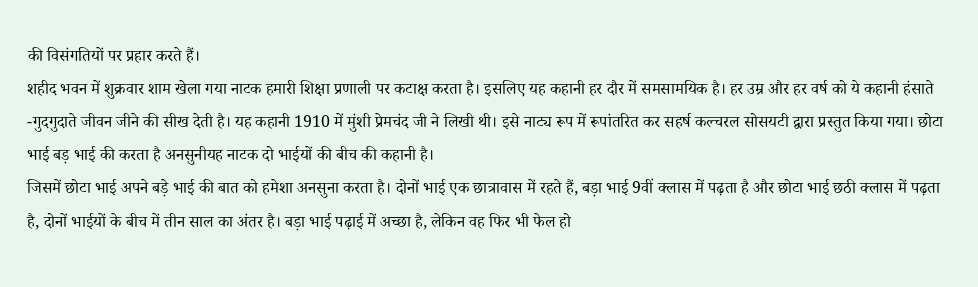की विसंगतियों पर प्रहार करते हैं।
शहीद भवन में शुक्रवार शाम खेला गया नाटक हमारी शिक्षा प्रणाली पर कटाक्ष करता है। इसलिए यह कहानी हर दौर में समसामयिक है। हर उम्र और हर वर्ष को ये कहानी हंसाते -गुदगुदाते जीवन जीने की सीख देती है। यह कहानी 1910 में मुंशी प्रेमचंद जी ने लिखी थी। इसे नाट्य रूप में रूपांतरित कर सहर्ष कल्चरल सोसयटी द्वारा प्रस्तुत किया गया। छोटा भाई बड़ भाई की करता है अनसुनीयह नाटक दो भाईयों की बीच की कहानी है।
जिसमें छोटा भाई अपने बड़े भाई की बात को हमेशा अनसुना करता है। दोनों भाई एक छात्रावास में रहते हैं, बड़ा भाई 9वीं क्लास में पढ़ता है और छोटा भाई छठी क्लास में पढ़ता है, दोनों भाईयों के बीच में तीन साल का अंतर है। बड़ा भाई पढ़ाई में अच्छा है, लेकिन वह फिर भी फेल हो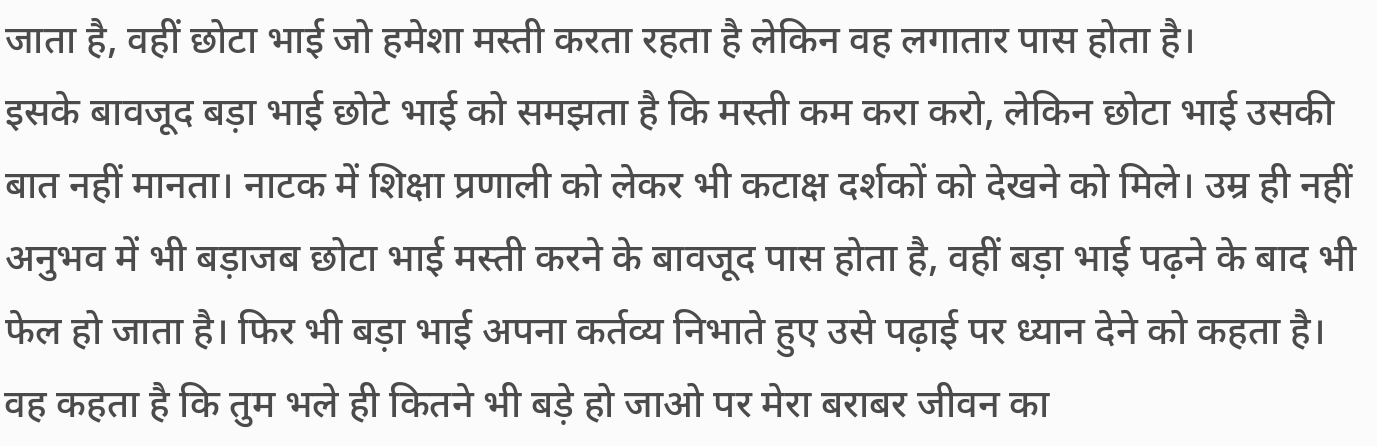जाता है, वहीं छोटा भाई जो हमेशा मस्ती करता रहता है लेकिन वह लगातार पास होता है।
इसके बावजूद बड़ा भाई छोटे भाई को समझता है कि मस्ती कम करा करो, लेकिन छोटा भाई उसकी बात नहीं मानता। नाटक में शिक्षा प्रणाली को लेकर भी कटाक्ष दर्शकों को देखने को मिले। उम्र ही नहीं अनुभव में भी बड़ाजब छोटा भाई मस्ती करने के बावजूद पास होता है, वहीं बड़ा भाई पढ़ने के बाद भी फेल हो जाता है। फिर भी बड़ा भाई अपना कर्तव्य निभाते हुए उसे पढ़ाई पर ध्यान देने को कहता है। वह कहता है कि तुम भले ही कितने भी बड़े हो जाओ पर मेरा बराबर जीवन का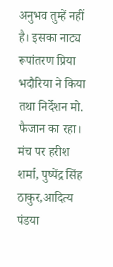अनुभव तुम्हें नहीं है। इसका नाट्य रूपांतरण प्रिया भदौरिया ने किया तथा निर्देशन मो. फैजान का रहा। मंच पर हरीश शर्मा, पुष्पेंद्र सिंह ठाकुर,आदित्य पंडया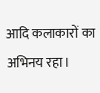आदि कलाकारों का अभिनय रहा।